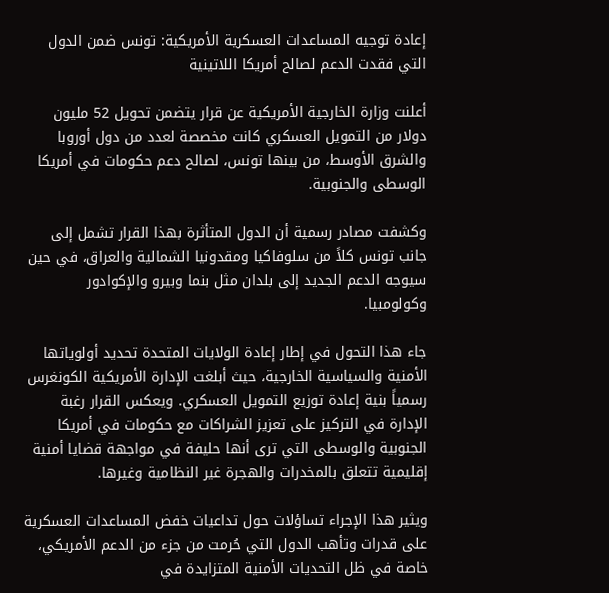إعادة توجيه المساعدات العسكرية الأمريكية: تونس ضمن الدول التي فقدت الدعم لصالح أمريكا اللاتينية

أعلنت وزارة الخارجية الأمريكية عن قرار يتضمن تحويل 52 مليون دولار من التمويل العسكري كانت مخصصة لعدد من دول أوروبا والشرق الأوسط، من بينها تونس، لصالح دعم حكومات في أمريكا الوسطى والجنوبية.

وكشفت مصادر رسمية أن الدول المتأثرة بهذا القرار تشمل إلى جانب تونس كلاً من سلوفاكيا ومقدونيا الشمالية والعراق، في حين سيوجه الدعم الجديد إلى بلدان مثل بنما وبيرو والإكوادور وكولومبيا.

جاء هذا التحول في إطار إعادة الولايات المتحدة تحديد أولوياتها الأمنية والسياسية الخارجية، حيث أبلغت الإدارة الأمريكية الكونغرس رسمياً بنية إعادة توزيع التمويل العسكري. ويعكس القرار رغبة الإدارة في التركيز على تعزيز الشراكات مع حكومات في أمريكا الجنوبية والوسطى التي ترى أنها حليفة في مواجهة قضايا أمنية إقليمية تتعلق بالمخدرات والهجرة غير النظامية وغيرها.

ويثير هذا الإجراء تساؤلات حول تداعيات خفض المساعدات العسكرية على قدرات وتأهب الدول التي حُرمت من جزء من الدعم الأمريكي، خاصة في ظل التحديات الأمنية المتزايدة في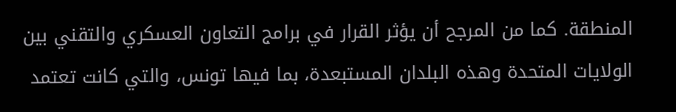المنطقة. كما من المرجح أن يؤثر القرار في برامج التعاون العسكري والتقني بين الولايات المتحدة وهذه البلدان المستبعدة، بما فيها تونس، والتي كانت تعتمد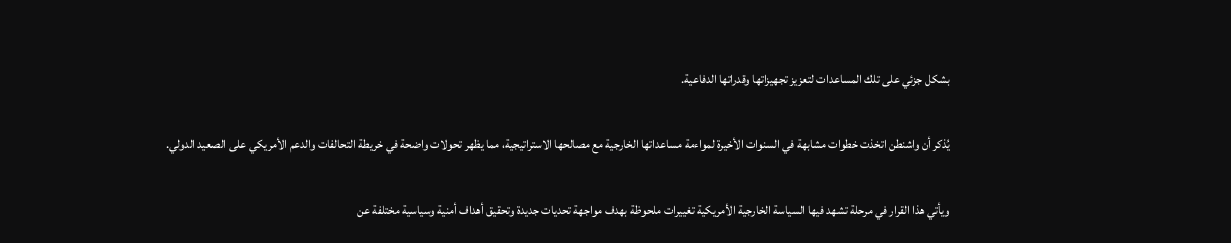بشكل جزئي على تلك المساعدات لتعزيز تجهيزاتها وقدراتها الدفاعية.

يُذكر أن واشنطن اتخذت خطوات مشابهة في السنوات الأخيرة لمواءمة مساعداتها الخارجية مع مصالحها الاستراتيجية، مما يظهر تحولات واضحة في خريطة التحالفات والدعم الأمريكي على الصعيد الدولي.

ويأتي هذا القرار في مرحلة تشهد فيها السياسة الخارجية الأمريكية تغييرات ملحوظة بهدف مواجهة تحديات جديدة وتحقيق أهداف أمنية وسياسية مختلفة عن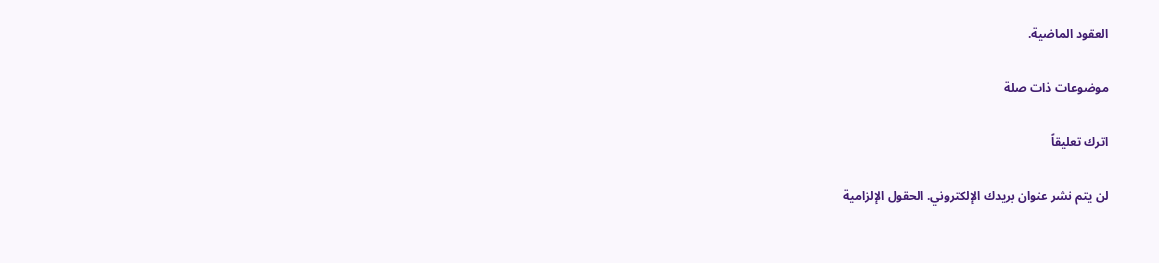العقود الماضية.

موضوعات ذات صلة

اترك تعليقاً

لن يتم نشر عنوان بريدك الإلكتروني. الحقول الإلزامية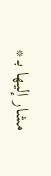مشار إليها بـ *